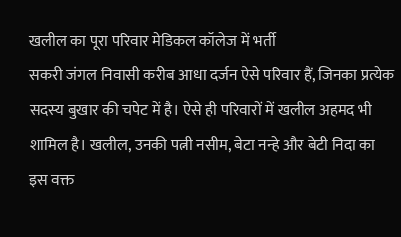खलील का पूरा परिवार मेडिकल कॉलेज में भर्ती
सकरी जंगल निवासी करीब आधा दर्जन ऐसे परिवार हैं, जिनका प्रत्येक सदस्य बुखार की चपेट में है। ऐसे ही परिवारों में खलील अहमद भी शामिल है। खलील, उनकी पत्नी नसीम, बेटा नन्हे और बेटी निदा का इस वक्त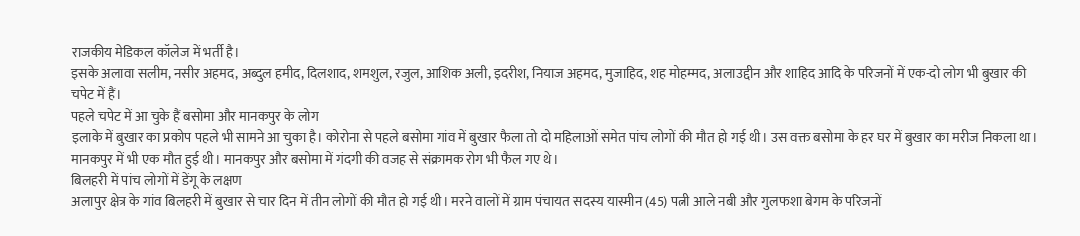राजकीय मेडिकल कॉलेज में भर्ती है।
इसके अलावा सलीम, नसीर अहमद, अब्दुल हमीद, दिलशाद, शमशुल, रजुल, आशिक अली, इदरीश, नियाज अहमद, मुजाहिद, शह मोहम्मद, अलाउद्दीन और शाहिद आदि के परिजनों में एक-दो लोग भी बुखार की चपेट में हैं।
पहले चपेट में आ चुके हैं बसोमा और मानकपुर के लोग
इलाके में बुखार का प्रकोप पहले भी सामने आ चुका है। कोरोना से पहले बसोमा गांव में बुखार फैला तो दो महिलाओं समेत पांच लोगों की मौत हो गई थी। उस वक्त बसोमा के हर घर में बुखार का मरीज निकला था। मानकपुर में भी एक मौत हुई थी। मानकपुर और बसोमा में गंदगी की वजह से संक्रामक रोग भी फैल गए थे।
बिलहरी में पांच लोगों में डेंगू के लक्षण
अलापुर क्षेत्र के गांव बिलहरी में बुखार से चार दिन में तीन लोगों की मौत हो गई थी। मरने वालों में ग्राम पंचायत सदस्य यास्मीन (45) पत्नी आले नबी और गुलफशा बेगम के परिजनों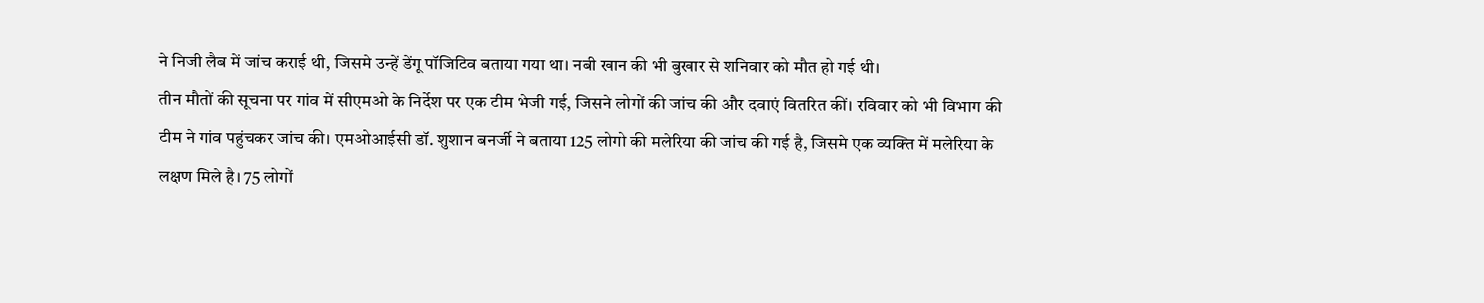ने निजी लैब में जांच कराई थी, जिसमे उन्हें डेंगू पॉजिटिव बताया गया था। नबी खान की भी बुखार से शनिवार को मौत हो गई थी।
तीन मौतों की सूचना पर गांव में सीएमओ के निर्देश पर एक टीम भेजी गई, जिसने लोगों की जांच की और दवाएं वितरित कीं। रविवार को भी विभाग की टीम ने गांव पहुंचकर जांच की। एमओआईसी डॉ. शुशान बनर्जी ने बताया 125 लोगो की मलेरिया की जांच की गई है, जिसमे एक व्यक्ति में मलेरिया के लक्षण मिले है। 75 लोगों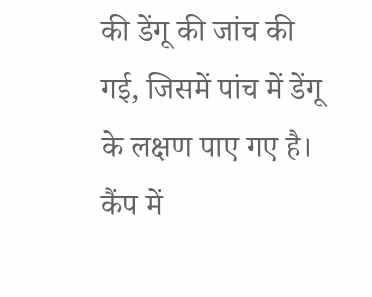की डेंगू की जांच की गई, जिसमें पांच में डेंगू के लक्षण पाए गए है। कैंप में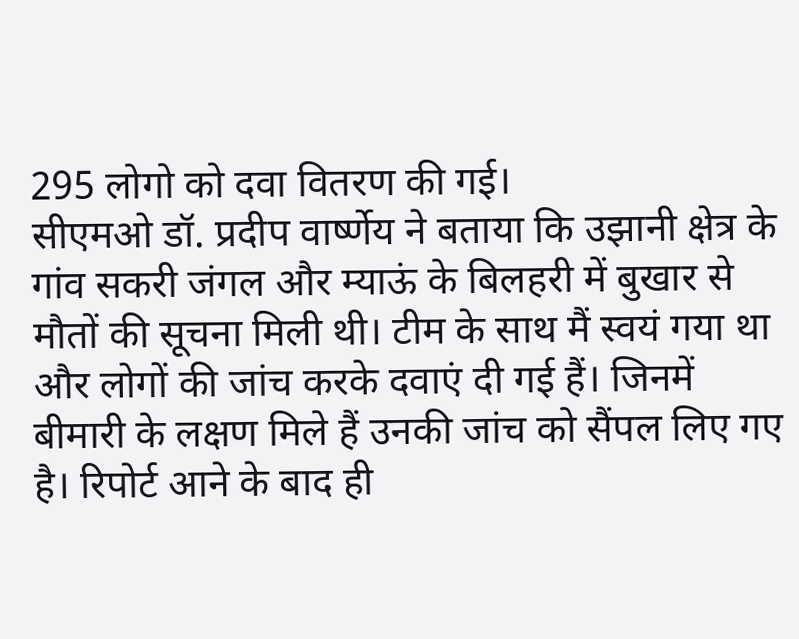295 लोगो को दवा वितरण की गई।
सीएमओ डॉ. प्रदीप वार्ष्णेय ने बताया कि उझानी क्षेत्र के गांव सकरी जंगल और म्याऊं के बिलहरी में बुखार से मौतों की सूचना मिली थी। टीम के साथ मैं स्वयं गया था और लोगों की जांच करके दवाएं दी गई हैं। जिनमें बीमारी के लक्षण मिले हैं उनकी जांच को सैंपल लिए गए है। रिपोर्ट आने के बाद ही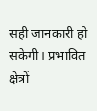सही जानकारी हो सकेगी। प्रभावित क्षेत्रों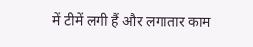में टीमें लगी हैं और लगातार काम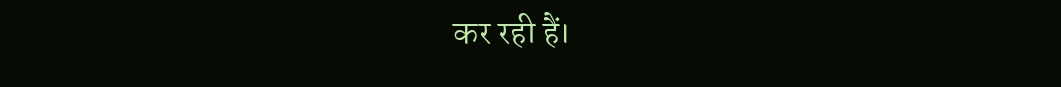कर रही हैं।